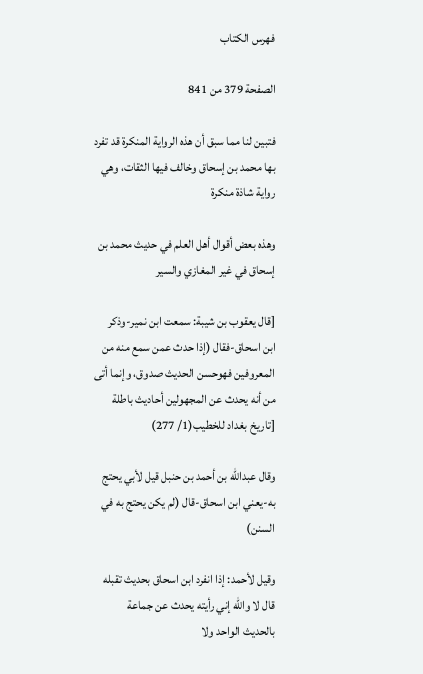فهرس الكتاب

الصفحة 379 من 841

فتبين لنا مما سبق أن هذه الرواية المنكرة قد تفرد بها محمد بن إسحاق وخالف فيها الثقات، وهي رواية شاذة منكرة

وهذه بعض أقوال أهل العلم في حديث محمد بن إسحاق في غير المغازي والسير

[قال يعقوب بن شيبة: سمعت ابن نمير-وذكر ابن اسحاق-فقال (إذا حدث عمن سمع منه من المعروفين فهوحسن الحديث صدوق، وإنما أتى من أنه يحدث عن المجهولين أحاديث باطلة [تاريخ بغداد للخطيب(1/ 277)

وقال عبدالله بن أحمد بن حنبل قيل لأبي يحتج به-يعني ابن اسحاق-قال (لم يكن يحتج به في السنن)

وقيل لأحمد: إذا انفرد ابن اسحاق بحديث تقبله قال لا والله إني رأيته يحدث عن جماعة بالحديث الواحد ولا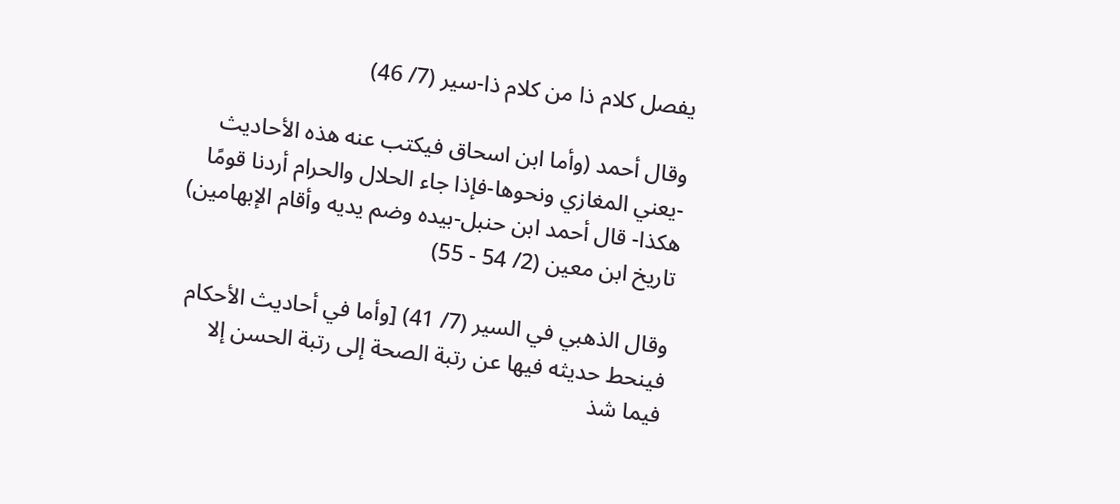يفصل كلام ذا من كلام ذا-سير (7/ 46)

وقال أحمد (وأما ابن اسحاق فيكتب عنه هذه الأحاديث -يعني المغازي ونحوها-فإذا جاء الحلال والحرام أردنا قومًا هكذا- قال أحمد ابن حنبل-بيده وضم يديه وأقام الإبهامين) تاريخ ابن معين (2/ 54 - 55)

وقال الذهبي في السير (7/ 41) [وأما في أحاديث الأحكام فينحط حديثه فيها عن رتبة الصحة إلى رتبة الحسن إلا فيما شذ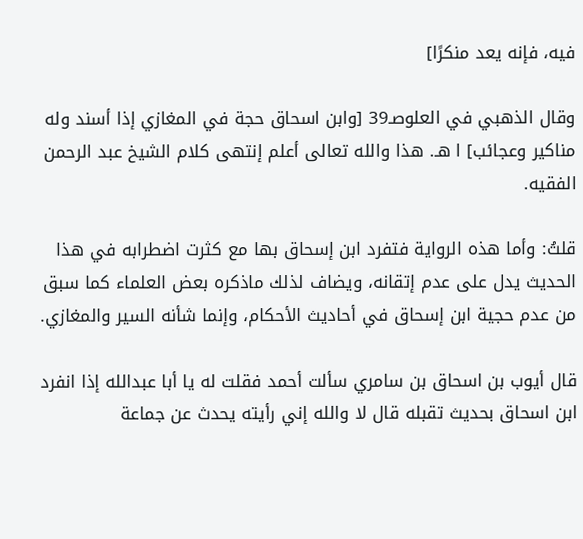فيه، فإنه يعد منكرًا]

وقال الذهبي في العلوصـ39 [وابن اسحاق حجة في المغازي إذا أسند وله مناكير وعجائب] ا هـ. هذا والله تعالى أعلم إنتهى كلام الشيخ عبد الرحمن الفقيه.

قلتُ: وأما هذه الرواية فتفرد ابن إسحاق بها مع كثرت اضطرابه في هذا الحديث يدل على عدم إتقانه، ويضاف لذلك ماذكره بعض العلماء كما سبق من عدم حجية ابن إسحاق في أحاديث الأحكام، وإنما شأنه السير والمغازي.

قال أيوب بن اسحاق بن سامري سألت أحمد فقلت له يا أبا عبدالله إذا انفرد ابن اسحاق بحديث تقبله قال لا والله إني رأيته يحدث عن جماعة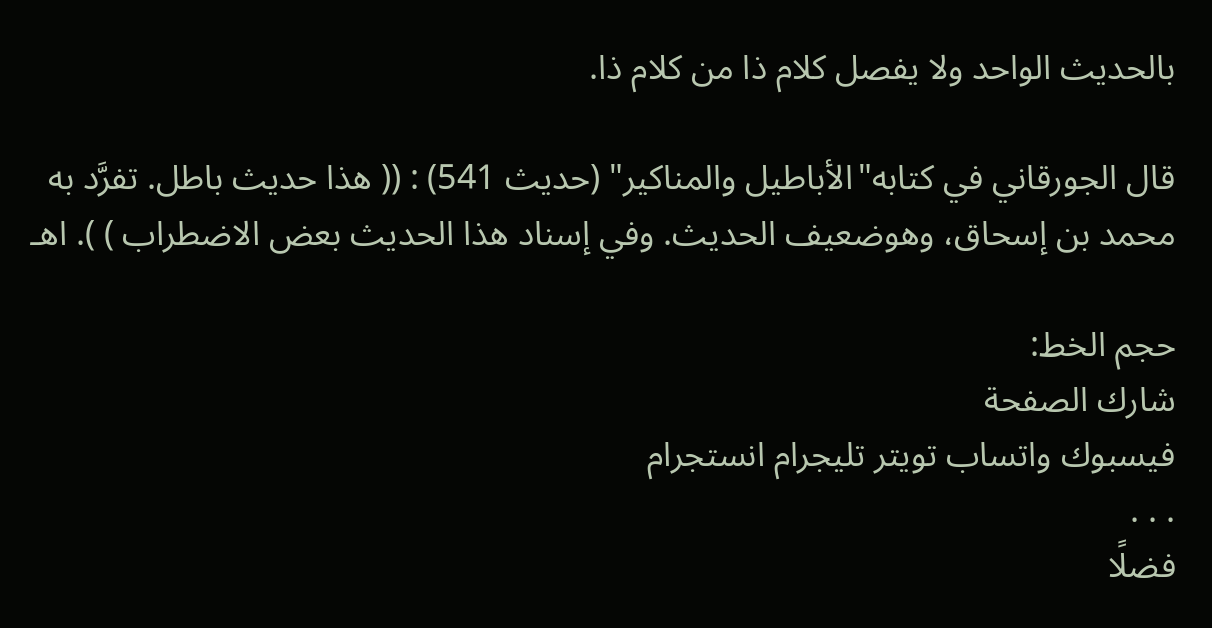بالحديث الواحد ولا يفصل كلام ذا من كلام ذا.

قال الجورقاني في كتابه"الأباطيل والمناكير" (حديث 541) : (( هذا حديث باطل. تفرَّد به محمد بن إسحاق، وهوضعيف الحديث. وفي إسناد هذا الحديث بعض الاضطراب ) ). اهـ

حجم الخط:
شارك الصفحة
فيسبوك واتساب تويتر تليجرام انستجرام
. . .
فضلًا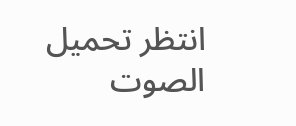انتظر تحميل الصوت